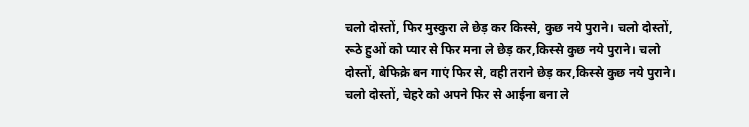चलो दोस्तों, फिर मुस्कुरा ले छेड़ कर किस्से, कुछ नये पुराने। चलो दोस्तों, रूठे हुओं को प्यार से फिर मना ले छेड़ कर,किस्से कुछ नये पुराने। चलो दोस्तों, बेफिक्रे बन गाएं फिर से, वही तराने छेड़ कर,किस्से कुछ नये पुराने। चलो दोस्तों, चेहरे को अपने फिर से आईना बना ले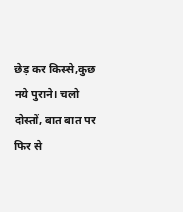छेड़ कर किस्से,कुछ नये पुराने। चलो दोस्तों, बात बात पर फिर से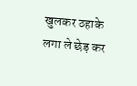खुलकर ठहाके लगा ले छेड़ कर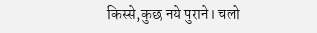किस्से,कुछ नये पुराने। चलो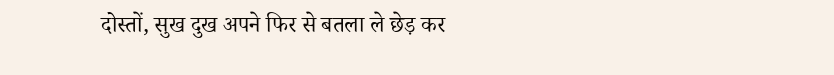दोस्तों, सुख दुख अपने फिर से बतला ले छेड़ कर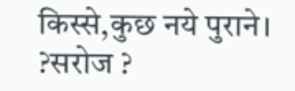किस्से,कुछ नये पुराने। ?सरोज ?